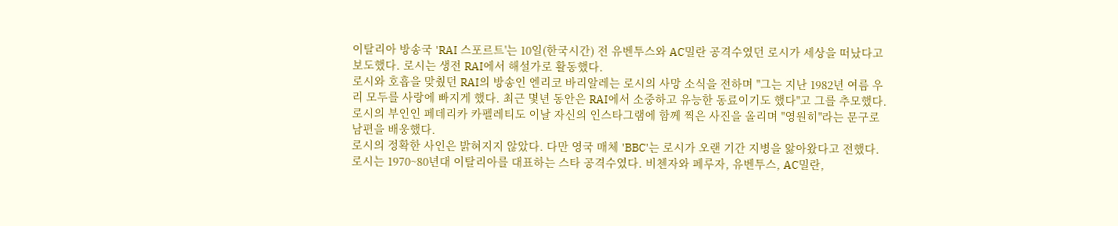이탈리아 방송국 'RAI 스포르트'는 10일(한국시간) 전 유벤투스와 AC밀란 공격수였던 로시가 세상을 떠났다고 보도했다. 로시는 생전 RAI에서 해설가로 활동했다.
로시와 호흡을 맞췄던 RAI의 방송인 엔리코 바리알레는 로시의 사망 소식을 전하며 "그는 지난 1982년 여름 우리 모두를 사랑에 빠지게 했다. 최근 몇년 동안은 RAI에서 소중하고 유능한 동료이기도 했다"고 그를 추모했다.
로시의 부인인 페데리카 카펠레티도 이날 자신의 인스타그램에 함께 찍은 사진을 올리며 "영원히"라는 문구로 남편을 배웅했다.
로시의 정확한 사인은 밝혀지지 않았다. 다만 영국 매체 'BBC'는 로시가 오랜 기간 지병을 앓아왔다고 전했다.
로시는 1970~80년대 이탈리아를 대표하는 스타 공격수였다. 비첸자와 페루자, 유벤투스, AC밀란,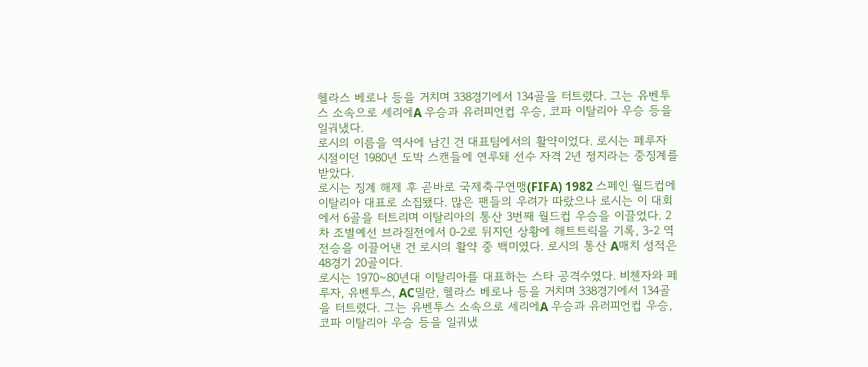헬라스 베로나 등을 거치며 338경기에서 134골을 터트렸다. 그는 유벤투스 소속으로 세리에A 우승과 유러피언컵 우승, 코파 이탈리아 우승 등을 일궈냈다.
로시의 이름을 역사에 남긴 건 대표팀에서의 활약이었다. 로시는 페루자 시절이던 1980년 도박 스캔들에 연루돼 선수 자격 2년 정지라는 중징계를 받았다.
로시는 징계 해제 후 곧바로 국제축구연맹(FIFA) 1982 스페인 월드컵에 이탈리아 대표로 소집됐다. 많은 팬들의 우려가 따랐으나 로시는 이 대회에서 6골을 터트리며 이탈리아의 통산 3번째 월드컵 우승을 이끌었다. 2차 조별예선 브라질전에서 0-2로 뒤지던 상황에 해트트릭을 기록, 3-2 역전승을 이끌어낸 건 로시의 활약 중 백미였다. 로시의 통산 A매치 성적은 48경기 20골이다.
로시는 1970~80년대 이탈리아를 대표하는 스타 공격수였다. 비첸자와 페루자, 유벤투스, AC밀란, 헬라스 베로나 등을 거치며 338경기에서 134골을 터트렸다. 그는 유벤투스 소속으로 세리에A 우승과 유러피언컵 우승, 코파 이탈리아 우승 등을 일궈냈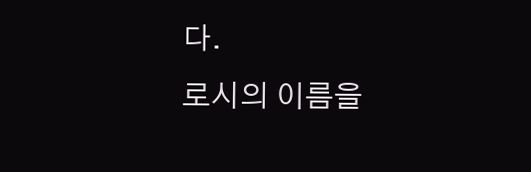다.
로시의 이름을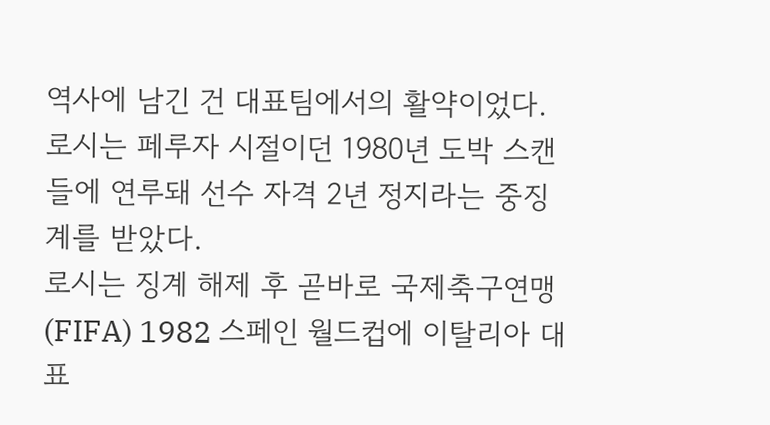역사에 남긴 건 대표팀에서의 활약이었다. 로시는 페루자 시절이던 1980년 도박 스캔들에 연루돼 선수 자격 2년 정지라는 중징계를 받았다.
로시는 징계 해제 후 곧바로 국제축구연맹(FIFA) 1982 스페인 월드컵에 이탈리아 대표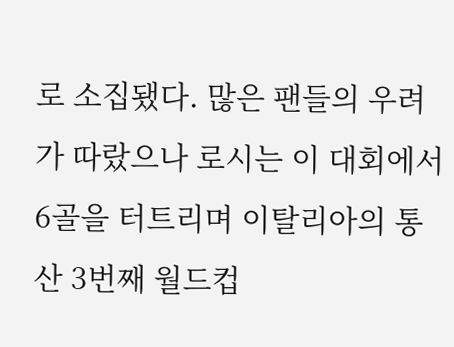로 소집됐다. 많은 팬들의 우려가 따랐으나 로시는 이 대회에서 6골을 터트리며 이탈리아의 통산 3번째 월드컵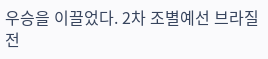우승을 이끌었다. 2차 조별예선 브라질전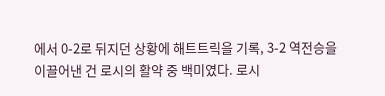에서 0-2로 뒤지던 상황에 해트트릭을 기록, 3-2 역전승을 이끌어낸 건 로시의 활약 중 백미였다. 로시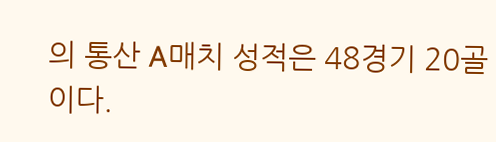의 통산 A매치 성적은 48경기 20골이다.